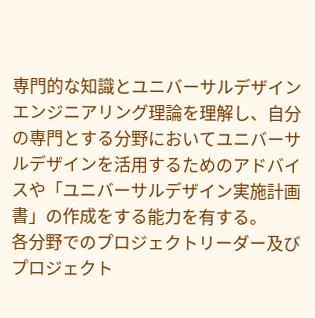専門的な知識とユニバーサルデザインエンジニアリング理論を理解し、自分の専門とする分野においてユニバーサルデザインを活用するためのアドバイスや「ユニバーサルデザイン実施計画書」の作成をする能力を有する。
各分野でのプロジェクトリーダー及びプロジェクト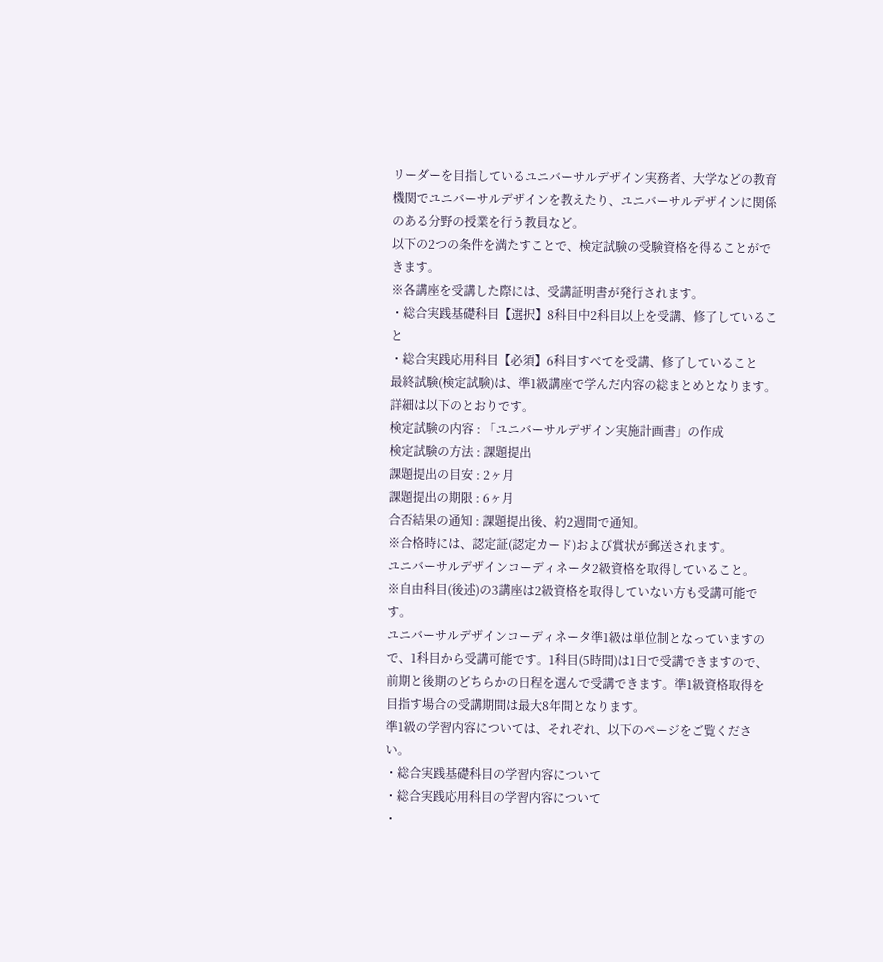リーダーを目指しているユニバーサルデザイン実務者、大学などの教育機関でユニバーサルデザインを教えたり、ユニバーサルデザインに関係のある分野の授業を行う教員など。
以下の2つの条件を満たすことで、検定試験の受験資格を得ることができます。
※各講座を受講した際には、受講証明書が発行されます。
・総合実践基礎科目【選択】8科目中2科目以上を受講、修了していること
・総合実践応用科目【必須】6科目すべてを受講、修了していること
最終試験(検定試験)は、準1級講座で学んだ内容の総まとめとなります。詳細は以下のとおりです。
検定試験の内容 : 「ユニバーサルデザイン実施計画書」の作成
検定試験の方法 : 課題提出
課題提出の目安 : 2ヶ月
課題提出の期限 : 6ヶ月
合否結果の通知 : 課題提出後、約2週間で通知。
※合格時には、認定証(認定カード)および賞状が郵送されます。
ユニバーサルデザインコーディネータ2級資格を取得していること。
※自由科目(後述)の3講座は2級資格を取得していない方も受講可能です。
ユニバーサルデザインコーディネータ準1級は単位制となっていますので、1科目から受講可能です。1科目(5時間)は1日で受講できますので、前期と後期のどちらかの日程を選んで受講できます。準1級資格取得を目指す場合の受講期間は最大8年間となります。
準1級の学習内容については、それぞれ、以下のページをご覧ください。
・総合実践基礎科目の学習内容について
・総合実践応用科目の学習内容について
・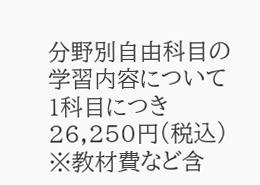分野別自由科目の学習内容について
1科目につき 26,250円(税込)
※教材費など含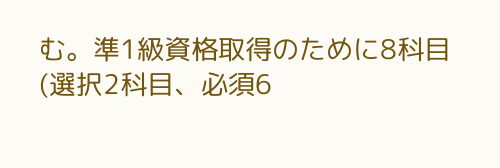む。準1級資格取得のために8科目(選択2科目、必須6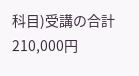科目)受講の合計 210,000円